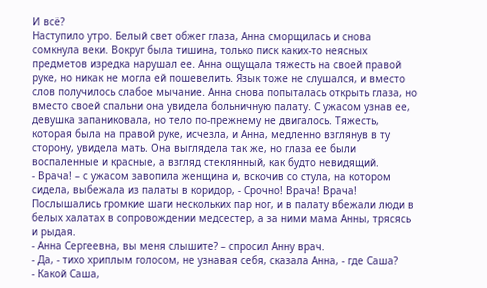И всё?
Наступило утро. Белый свет обжег глаза, Анна сморщилась и снова сомкнула веки. Вокруг была тишина, только писк каких-то неясных предметов изредка нарушал ее. Анна ощущала тяжесть на своей правой руке, но никак не могла ей пошевелить. Язык тоже не слушался, и вместо слов получилось слабое мычание. Анна снова попыталась открыть глаза, но вместо своей спальни она увидела больничную палату. С ужасом узнав ее, девушка запаниковала, но тело по-прежнему не двигалось. Тяжесть, которая была на правой руке, исчезла, и Анна, медленно взглянув в ту сторону, увидела мать. Она выглядела так же, но глаза ее были воспаленные и красные, а взгляд стеклянный, как будто невидящий.
- Врача! – с ужасом завопила женщина и, вскочив со стула, на котором сидела, выбежала из палаты в коридор, - Срочно! Врача! Врача!
Послышались громкие шаги нескольких пар ног, и в палату вбежали люди в белых халатах в сопровождении медсестер, а за ними мама Анны, трясясь и рыдая.
- Анна Сергеевна, вы меня слышите? – спросил Анну врач.
- Да, - тихо хриплым голосом, не узнавая себя, сказала Анна, - где Саша?
- Какой Саша,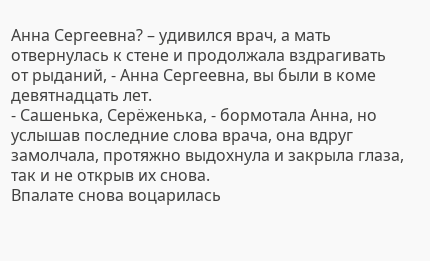Анна Сергеевна? – удивился врач, а мать отвернулась к стене и продолжала вздрагивать от рыданий, - Анна Сергеевна, вы были в коме девятнадцать лет.
- Сашенька, Серёженька, - бормотала Анна, но услышав последние слова врача, она вдруг замолчала, протяжно выдохнула и закрыла глаза, так и не открыв их снова.
Впалате снова воцарилась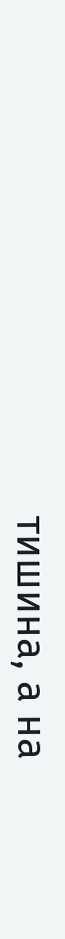тишина, а на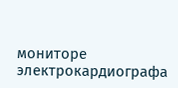мониторе электрокардиографа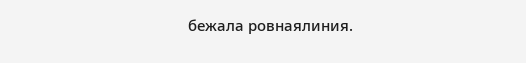бежала ровнаялиния.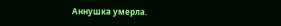Аннушка умерла.